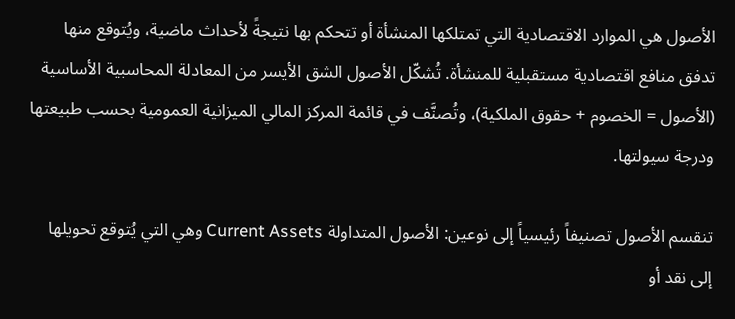الأصول هي الموارد الاقتصادية التي تمتلكها المنشأة أو تتحكم بها نتيجةً لأحداث ماضية، ويُتوقع منها تدفق منافع اقتصادية مستقبلية للمنشأة. تُشكّل الأصول الشق الأيسر من المعادلة المحاسبية الأساسية (الأصول = الخصوم + حقوق الملكية)، وتُصنَّف في قائمة المركز المالي الميزانية العمومية بحسب طبيعتها ودرجة سيولتها.

تنقسم الأصول تصنيفاً رئيسياً إلى نوعين: الأصول المتداولة Current Assets وهي التي يُتوقع تحويلها إلى نقد أو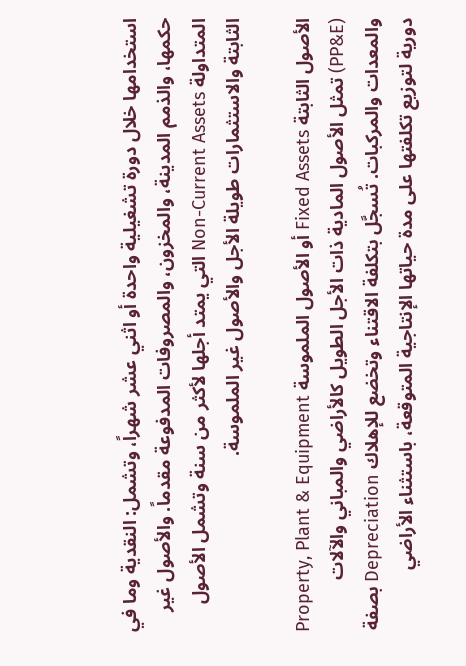استخدامها خلال دورة تشغيلية واحدة أو اثني عشر شهراً، وتشمل: النقدية وما في حكمها، والذمم المدينة، والمخزون، والمصروفات المدفوعة مقدماً. والأصول غير المتداولة Non-Current Assets التي يمتد أجلها لأكثر من سنة وتشمل الأصول الثابتة والاستثمارات طويلة الأجل والأصول غير الملموسة.

الأصول الثابتة Fixed Assets أو الأصول الملموسة Property, Plant & Equipment (PP&E) تمثل الأصول المادية ذات الأجل الطويل كالأراضي والمباني والآلات والمعدات والمركبات. تُسجَّل بتكلفة الاقتناء وتخضع للإهلاك Depreciation بصفة دورية لتوزيع تكلفتها على مدة حياتها الإنتاجية المتوقعة، باستثناء الأراضي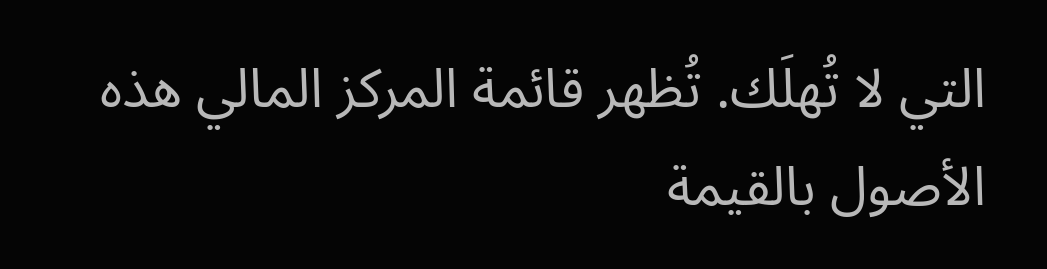التي لا تُهلَك. تُظهر قائمة المركز المالي هذه الأصول بالقيمة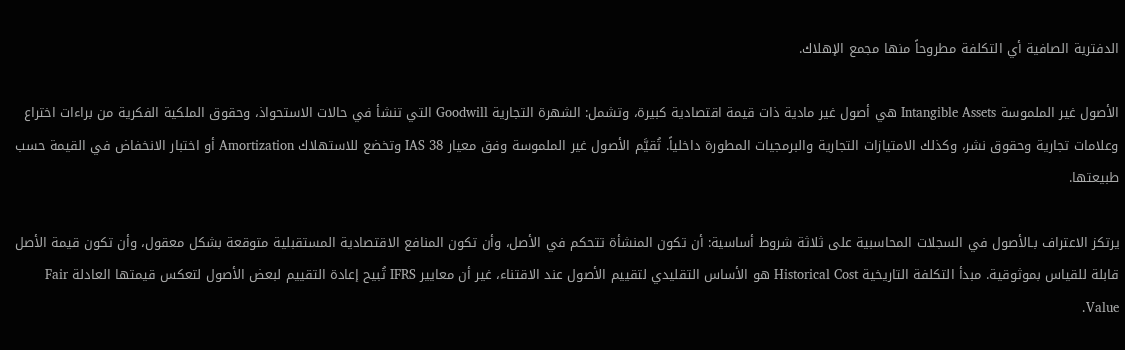الدفترية الصافية أي التكلفة مطروحاً منها مجمع الإهلاك.

الأصول غير الملموسة Intangible Assets هي أصول غير مادية ذات قيمة اقتصادية كبيرة، وتشمل: الشهرة التجارية Goodwill التي تنشأ في حالات الاستحواذ، وحقوق الملكية الفكرية من براءات اختراع وعلامات تجارية وحقوق نشر، وكذلك الامتيازات التجارية والبرمجيات المطورة داخلياً. تُقيَّم الأصول غير الملموسة وفق معيار IAS 38 وتخضع للاستهلاك Amortization أو اختبار الانخفاض في القيمة حسب طبيعتها.

يرتكز الاعتراف بـالأصول في السجلات المحاسبية على ثلاثة شروط أساسية: أن تكون المنشأة تتحكم في الأصل، وأن تكون المنافع الاقتصادية المستقبلية متوقعة بشكل معقول، وأن تكون قيمة الأصل قابلة للقياس بموثوقية. مبدأ التكلفة التاريخية Historical Cost هو الأساس التقليدي لتقييم الأصول عند الاقتناء، غير أن معايير IFRS تُبيح إعادة التقييم لبعض الأصول لتعكس قيمتها العادلة Fair Value.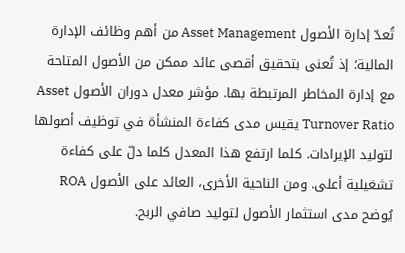تُعدّ إدارة الأصول Asset Management من أهم وظائف الإدارة المالية؛ إذ تُعنى بتحقيق أقصى عائد ممكن من الأصول المتاحة مع إدارة المخاطر المرتبطة بها. مؤشر معدل دوران الأصول Asset Turnover Ratio يقيس مدى كفاءة المنشأة في توظيف أصولها لتوليد الإيرادات. كلما ارتفع هذا المعدل كلما دلّ على كفاءة تشغيلية أعلى. ومن الناحية الأخرى، العائد على الأصول ROA يُوضح مدى استثمار الأصول لتوليد صافي الربح.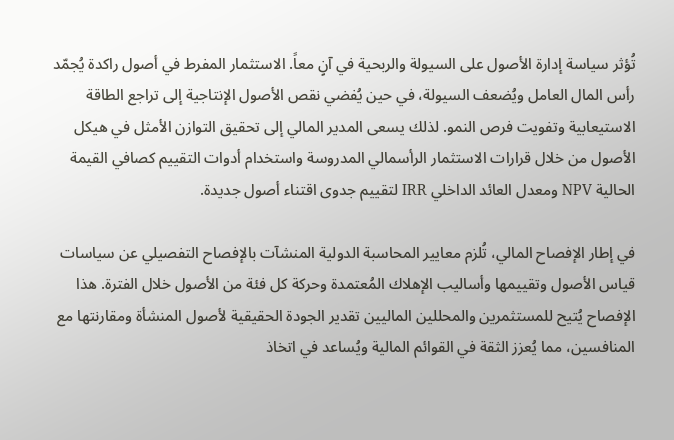تُؤثر سياسة إدارة الأصول على السيولة والربحية في آنٍ معاً. الاستثمار المفرط في أصول راكدة يُجمّد رأس المال العامل ويُضعف السيولة، في حين يُفضي نقص الأصول الإنتاجية إلى تراجع الطاقة الاستيعابية وتفويت فرص النمو. لذلك يسعى المدير المالي إلى تحقيق التوازن الأمثل في هيكل الأصول من خلال قرارات الاستثمار الرأسمالي المدروسة واستخدام أدوات التقييم كصافي القيمة الحالية NPV ومعدل العائد الداخلي IRR لتقييم جدوى اقتناء أصول جديدة.

في إطار الإفصاح المالي، تُلزم معايير المحاسبة الدولية المنشآت بالإفصاح التفصيلي عن سياسات قياس الأصول وتقييمها وأساليب الإهلاك المُعتمدة وحركة كل فئة من الأصول خلال الفترة. هذا الإفصاح يُتيح للمستثمرين والمحللين الماليين تقدير الجودة الحقيقية لأصول المنشأة ومقارنتها مع المنافسين، مما يُعزز الثقة في القوائم المالية ويُساعد في اتخاذ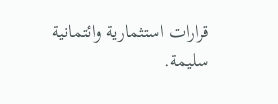قرارات استثمارية وائتمانية سليمة.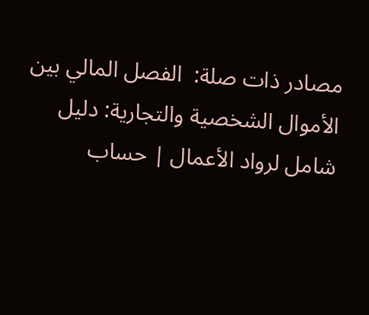مصادر ذات صلة:  الفصل المالي بين الأموال الشخصية والتجارية: دليل شامل لرواد الأعمال | حساب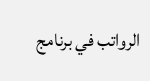الرواتب في برنامج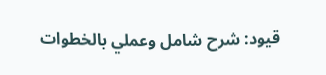قيود: شرح شامل وعملي بالخطوات